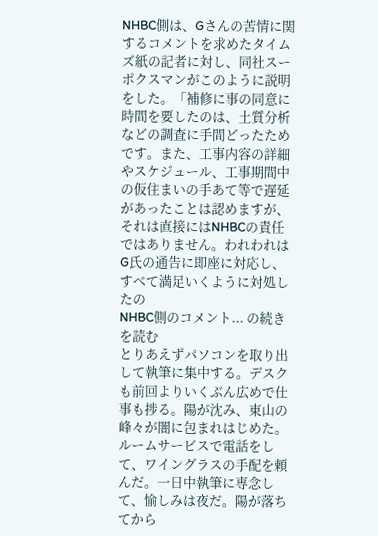NHBC側は、Gさんの苦情に関するコメントを求めたタイムズ紙の記者に対し、同社スーポクスマンがこのように説明をした。「補修に事の同意に時間を要したのは、土質分析などの調査に手間どったためです。また、工事内容の詳細やスケジュール、工事期間中の仮住まいの手あて等で遅延があったことは認めますが、それは直接にはNHBCの責任ではありません。われわれはG氏の通告に即座に対応し、すべて満足いくように対処したの
NHBC側のコメント... の続きを読む
とりあえずパソコンを取り出して執筆に集中する。デスクも前回よりいくぶん広めで仕事も捗る。陽が沈み、東山の峰々が闇に包まれはじめた。ルームサービスで電話をして、ワイングラスの手配を頼んだ。一日中執筆に専念して、愉しみは夜だ。陽が落ちてから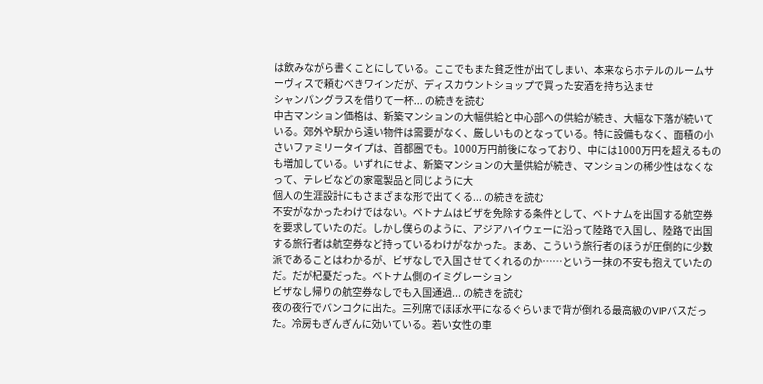は飲みながら書くことにしている。ここでもまた貧乏性が出てしまい、本来ならホテルのルームサーヴィスで頼むべきワインだが、ディスカウントショップで買った安酒を持ち込ませ
シャンパングラスを借りて一杯... の続きを読む
中古マンション価格は、新築マンションの大幅供給と中心部への供給が続き、大幅な下落が続いている。郊外や駅から遠い物件は需要がなく、厳しいものとなっている。特に設備もなく、面積の小さいファミリータイプは、首都圏でも。1000万円前後になっており、中には1000万円を超えるものも増加している。いずれにせよ、新築マンションの大量供給が続き、マンションの稀少性はなくなって、テレビなどの家電製品と同じように大
個人の生涯設計にもさまざまな形で出てくる... の続きを読む
不安がなかったわけではない。ベトナムはビザを免除する条件として、ベトナムを出国する航空券を要求していたのだ。しかし僕らのように、アジアハイウェーに沿って陸路で入国し、陸路で出国する旅行者は航空券など持っているわけがなかった。まあ、こういう旅行者のほうが圧倒的に少数派であることはわかるが、ビザなしで入国させてくれるのか……という一抹の不安も抱えていたのだ。だが杞憂だった。ベトナム側のイミグレーション
ビザなし帰りの航空券なしでも入国通過... の続きを読む
夜の夜行でバンコクに出た。三列席でほぼ水平になるぐらいまで背が倒れる最高級のVIPバスだった。冷房もぎんぎんに効いている。若い女性の車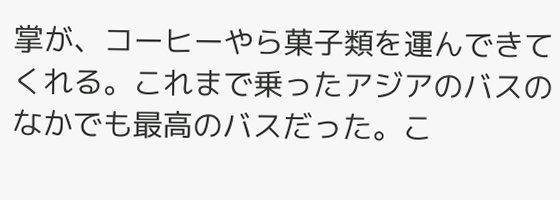掌が、コーヒーやら菓子類を運んできてくれる。これまで乗ったアジアのバスのなかでも最高のバスだった。こ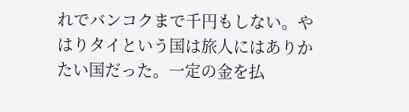れでバンコクまで千円もしない。やはりタイという国は旅人にはありかたい国だった。一定の金を払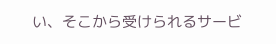い、そこから受けられるサービ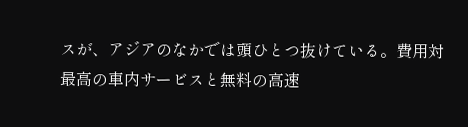スが、アジアのなかでは頭ひとつ抜けている。費用対
最高の車内サービスと無料の高速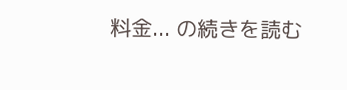料金... の続きを読む